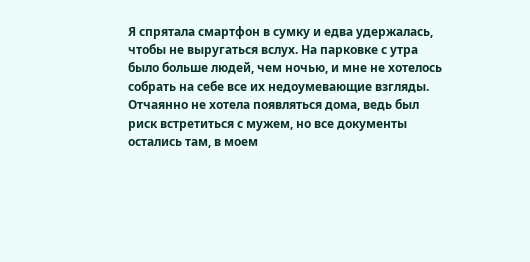Я спрятала смартфон в сумку и едва удержалась, чтобы не выругаться вслух. На парковке с утра было больше людей, чем ночью, и мне не хотелось собрать на себе все их недоумевающие взгляды.
Отчаянно не хотела появляться дома, ведь был риск встретиться с мужем, но все документы остались там, в моем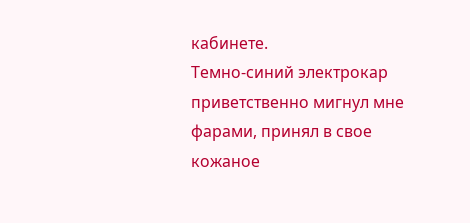кабинете.
Темно-синий электрокар приветственно мигнул мне фарами, принял в свое кожаное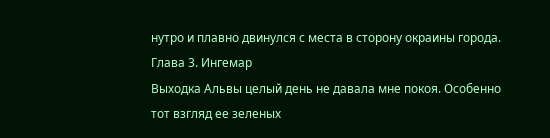нутро и плавно двинулся с места в сторону окраины города.
Глава 3. Ингемар
Выходка Альвы целый день не давала мне покоя. Особенно тот взгляд ее зеленых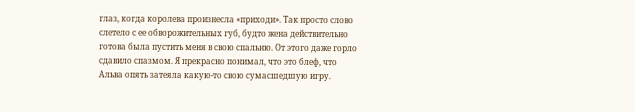глаз, когда королева произнесла «приходи». Так просто слово слетело с ее обворожительных губ, будто жена действительно готова была пустить меня в свою спальню. От этого даже горло сдавило спазмом. Я прекрасно понимал, что это блеф, что Альва опять затеяла какую-то свою сумасшедшую игру.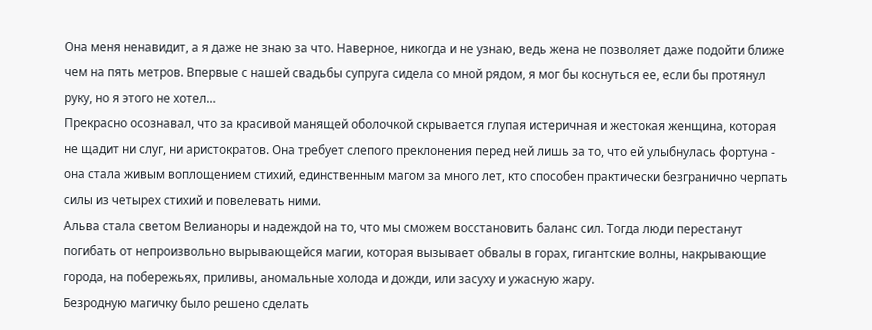Она меня ненавидит, а я даже не знаю за что. Наверное, никогда и не узнаю, ведь жена не позволяет даже подойти ближе чем на пять метров. Впервые с нашей свадьбы супруга сидела со мной рядом, я мог бы коснуться ее, если бы протянул руку, но я этого не хотел…
Прекрасно осознавал, что за красивой манящей оболочкой скрывается глупая истеричная и жестокая женщина, которая не щадит ни слуг, ни аристократов. Она требует слепого преклонения перед ней лишь за то, что ей улыбнулась фортуна - она стала живым воплощением стихий, единственным магом за много лет, кто способен практически безгранично черпать силы из четырех стихий и повелевать ними.
Альва стала светом Велианоры и надеждой на то, что мы сможем восстановить баланс сил. Тогда люди перестанут погибать от непроизвольно вырывающейся магии, которая вызывает обвалы в горах, гигантские волны, накрывающие города, на побережьях, приливы, аномальные холода и дожди, или засуху и ужасную жару.
Безродную магичку было решено сделать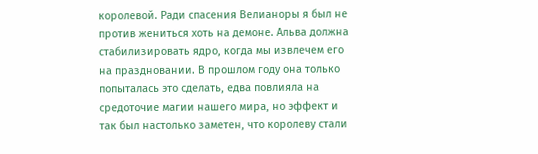королевой. Ради спасения Велианоры я был не против жениться хоть на демоне. Альва должна стабилизировать ядро, когда мы извлечем его на праздновании. В прошлом году она только попыталась это сделать, едва повлияла на средоточие магии нашего мира, но эффект и так был настолько заметен, что королеву стали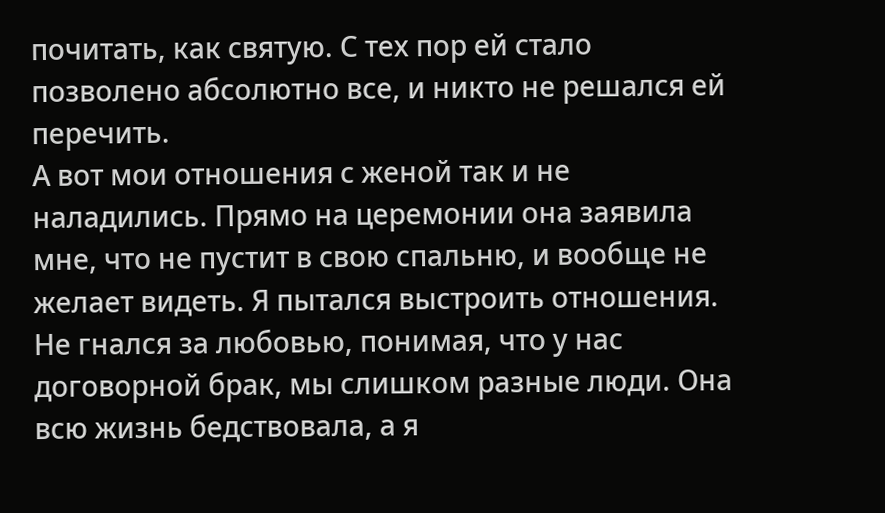почитать, как святую. С тех пор ей стало позволено абсолютно все, и никто не решался ей перечить.
А вот мои отношения с женой так и не наладились. Прямо на церемонии она заявила мне, что не пустит в свою спальню, и вообще не желает видеть. Я пытался выстроить отношения. Не гнался за любовью, понимая, что у нас договорной брак, мы слишком разные люди. Она всю жизнь бедствовала, а я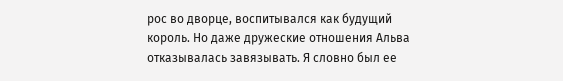рос во дворце, воспитывался как будущий король. Но даже дружеские отношения Альва отказывалась завязывать. Я словно был ее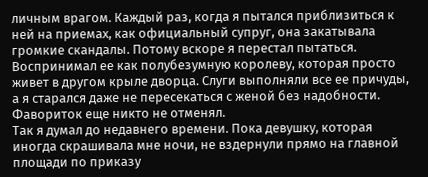личным врагом. Каждый раз, когда я пытался приблизиться к ней на приемах, как официальный супруг, она закатывала громкие скандалы. Потому вскоре я перестал пытаться. Воспринимал ее как полубезумную королеву, которая просто живет в другом крыле дворца. Слуги выполняли все ее причуды, а я старался даже не пересекаться с женой без надобности. Фавориток еще никто не отменял.
Так я думал до недавнего времени. Пока девушку, которая иногда скрашивала мне ночи, не вздернули прямо на главной площади по приказу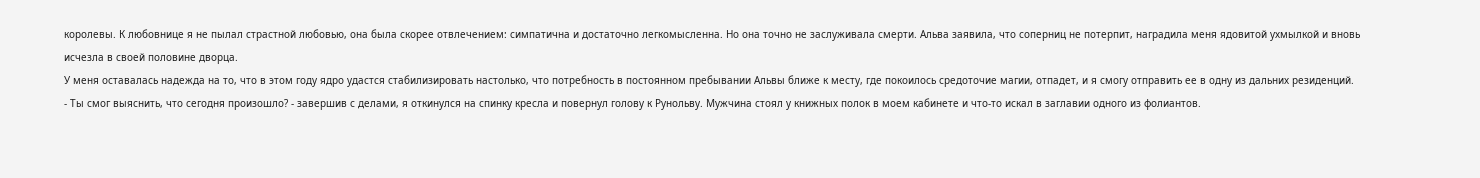королевы. К любовнице я не пылал страстной любовью, она была скорее отвлечением: симпатична и достаточно легкомысленна. Но она точно не заслуживала смерти. Альва заявила, что соперниц не потерпит, наградила меня ядовитой ухмылкой и вновь исчезла в своей половине дворца.
У меня оставалась надежда на то, что в этом году ядро удастся стабилизировать настолько, что потребность в постоянном пребывании Альвы ближе к месту, где покоилось средоточие магии, отпадет, и я смогу отправить ее в одну из дальних резиденций.
- Ты смог выяснить, что сегодня произошло? - завершив с делами, я откинулся на спинку кресла и повернул голову к Рунольву. Мужчина стоял у книжных полок в моем кабинете и что-то искал в заглавии одного из фолиантов.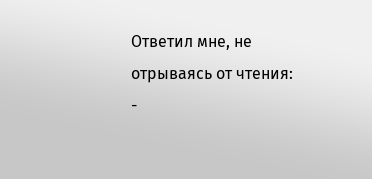Ответил мне, не отрываясь от чтения:
-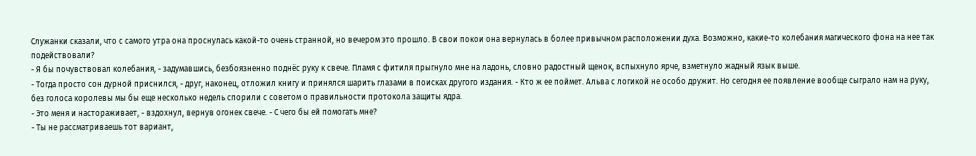Служанки сказали, что с самого утра она проснулась какой-то очень странной, но вечером это прошло. В свои покои она вернулась в более привычном расположении духа. Возможно, какие-то колебания магического фона на нее так подействовали?
- Я бы почувствовал колебания, - задумавшись, безбоязненно поднёс руку к свече. Пламя с фитиля прыгнуло мне на ладонь, словно радостный щенок, вспыхнуло ярче, взметнуло жадный язык выше.
- Тогда просто сон дурной приснился, - друг, наконец, отложил книгу и принялся шарить глазами в поисках другого издания. - Кто ж ее поймет. Альва с логикой не особо дружит. Но сегодня ее появление вообще сыграло нам на руку, без голоса королевы мы бы еще несколько недель спорили с советом о правильности протокола защиты ядра.
- Это меня и настораживает, - вздохнул, вернув огонек свече. - С чего бы ей помогать мне?
- Ты не рассматриваешь тот вариант,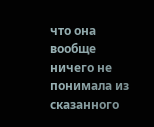что она вообще ничего не понимала из сказанного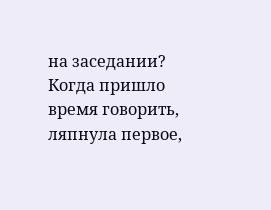на заседании? Когда пришло время говорить, ляпнула первое,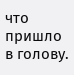что пришло в голову.